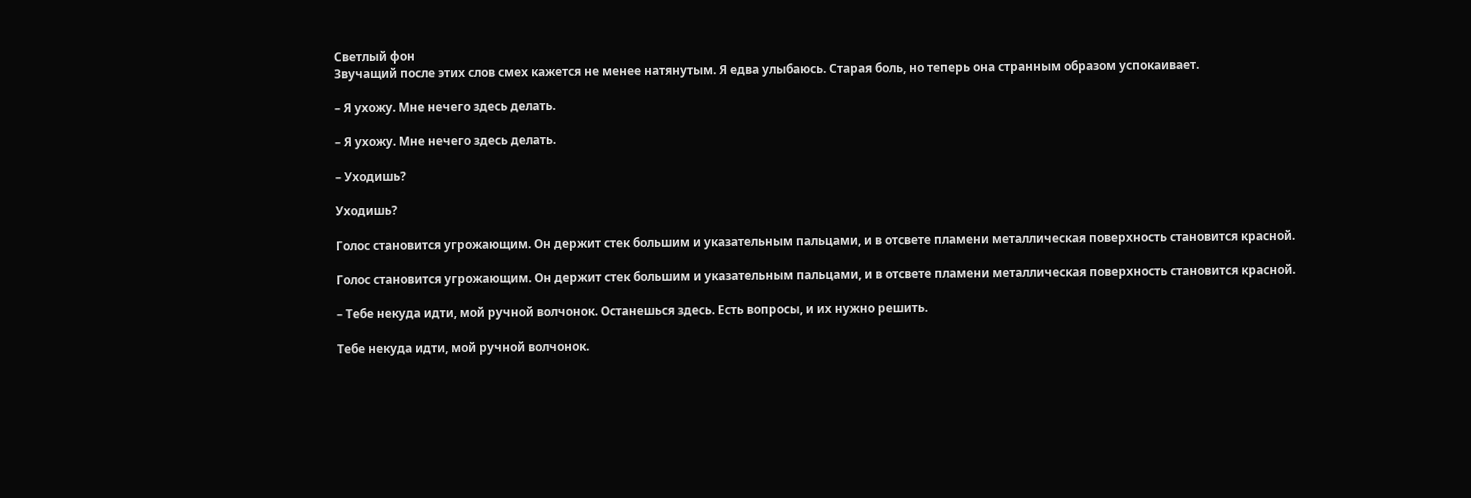Светлый фон
Звучащий после этих слов смех кажется не менее натянутым. Я едва улыбаюсь. Старая боль, но теперь она странным образом успокаивает.

– Я ухожу. Мне нечего здесь делать.

– Я ухожу. Мне нечего здесь делать.

– Уходишь?

Уходишь?

Голос становится угрожающим. Он держит стек большим и указательным пальцами, и в отсвете пламени металлическая поверхность становится красной.

Голос становится угрожающим. Он держит стек большим и указательным пальцами, и в отсвете пламени металлическая поверхность становится красной.

– Тебе некуда идти, мой ручной волчонок. Останешься здесь. Есть вопросы, и их нужно решить.

Тебе некуда идти, мой ручной волчонок.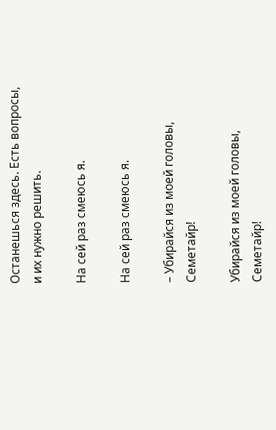Останешься здесь. Есть вопросы, и их нужно решить.

На сей раз смеюсь я.

На сей раз смеюсь я.

– Убирайся из моей головы, Семетайр!

Убирайся из моей головы, Семетайр!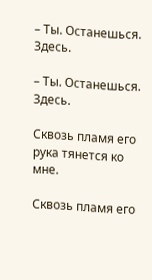– Ты. Останешься. Здесь.

– Ты. Останешься. Здесь.

Сквозь пламя его рука тянется ко мне.

Сквозь пламя его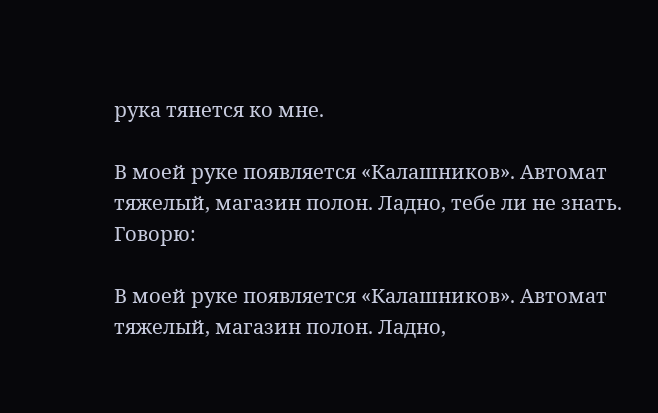рука тянется ко мне.

В моей руке появляется «Калашников». Автомат тяжелый, магазин полон. Ладно, тебе ли не знать. Говорю:

В моей руке появляется «Калашников». Автомат тяжелый, магазин полон. Ладно,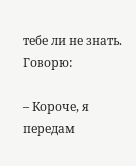тебе ли не знать. Говорю:

– Короче, я передам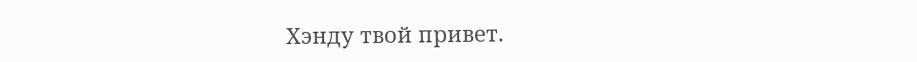Хэнду твой привет.